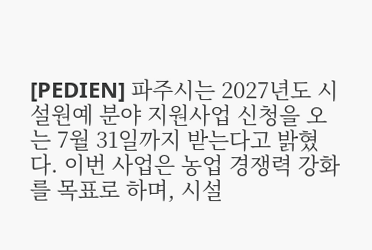[PEDIEN] 파주시는 2027년도 시설원예 분야 지원사업 신청을 오는 7월 31일까지 받는다고 밝혔다. 이번 사업은 농업 경쟁력 강화를 목표로 하며, 시설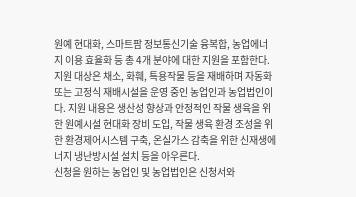원예 현대화, 스마트팜 정보통신기술 융복합, 농업에너지 이용 효율화 등 총 4개 분야에 대한 지원을 포함한다.
지원 대상은 채소, 화훼, 특용작물 등을 재배하며 자동화 또는 고정식 재배시설을 운영 중인 농업인과 농업법인이다. 지원 내용은 생산성 향상과 안정적인 작물 생육을 위한 원예시설 현대화 장비 도입, 작물 생육 환경 조성을 위한 환경제어시스템 구축, 온실가스 감축을 위한 신재생에너지 냉난방시설 설치 등을 아우른다.
신청을 원하는 농업인 및 농업법인은 신청서와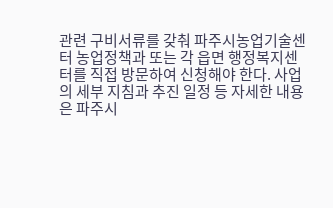관련 구비서류를 갖춰 파주시농업기술센터 농업정책과 또는 각 읍면 행정복지센터를 직접 방문하여 신청해야 한다. 사업의 세부 지침과 추진 일정 등 자세한 내용은 파주시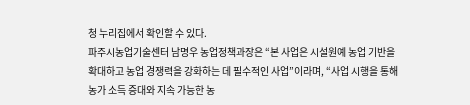청 누리집에서 확인할 수 있다.
파주시농업기술센터 남명우 농업정책과장은 “본 사업은 시설원예 농업 기반을 확대하고 농업 경쟁력을 강화하는 데 필수적인 사업”이라며, “사업 시행을 통해 농가 소득 증대와 지속 가능한 농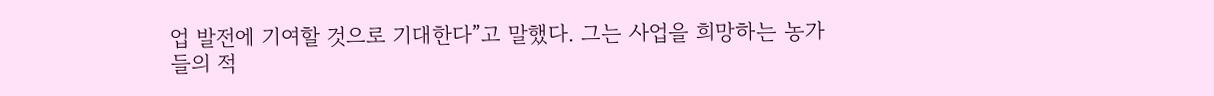업 발전에 기여할 것으로 기대한다”고 말했다. 그는 사업을 희망하는 농가들의 적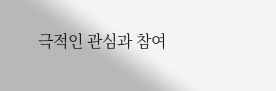극적인 관심과 참여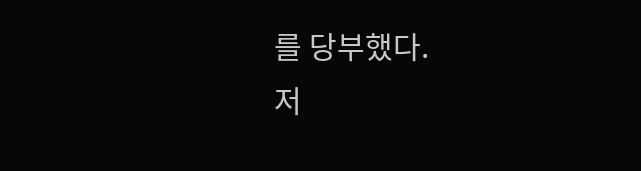를 당부했다.
저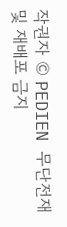작권자 © PEDIEN 무단전재 및 재배포 금지